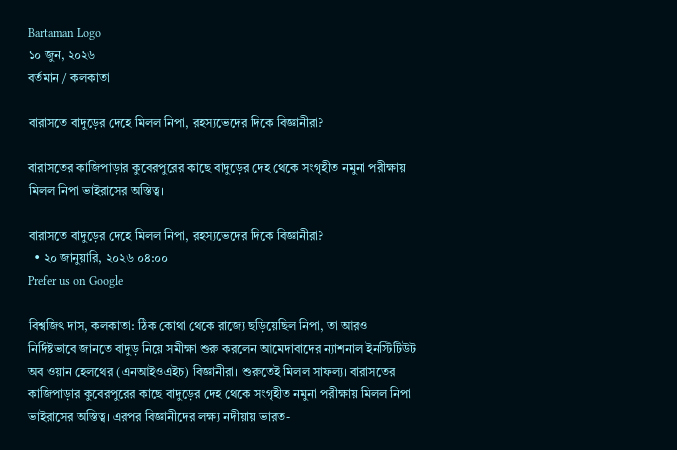Bartaman Logo
১০ জুন, ২০২৬
বর্তমান / কলকাতা

বারাসতে বাদুড়ের দেহে মিলল নিপা, রহস্যভেদের দিকে বিজ্ঞানীরা?

বারাসতের কাজিপাড়ার কুবেরপুরের কাছে বাদুড়ের দেহ থেকে সংগৃহীত নমুনা পরীক্ষায় মিলল নিপা ভাইরাসের অস্তিত্ব।

বারাসতে বাদুড়ের দেহে মিলল নিপা, রহস্যভেদের দিকে বিজ্ঞানীরা?
  • ২০ জানুয়ারি, ২০২৬ ০৪:০০
Prefer us on Google

বিশ্বজিৎ দাস, কলকাতা: ঠিক কোথা থেকে রাজ্যে ছড়িয়েছিল নিপা, তা আরও নির্দিষ্টভাবে জানতে বাদুড় নিয়ে সমীক্ষা শুরু করলেন আমেদাবাদের ন্যাশনাল ইনস্টিটিউট অব ওয়ান হেলথের (এনআইওএইচ) বিজ্ঞানীরা। শুরুতেই মিলল সাফল্য। বারাসতের কাজিপাড়ার কুবেরপুরের কাছে বাদুড়ের দেহ থেকে সংগৃহীত নমুনা পরীক্ষায় মিলল নিপা ভাইরাসের অস্তিত্ব। এরপর বিজ্ঞানীদের লক্ষ্য নদীয়ায় ভারত-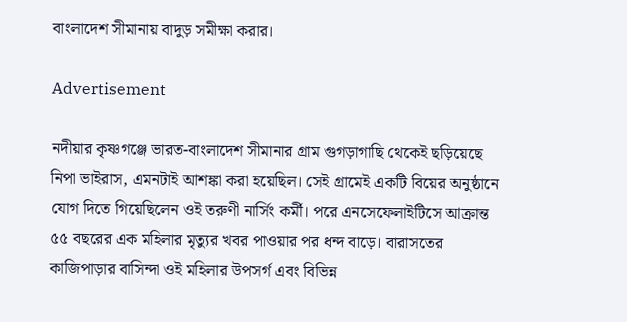বাংলাদেশ সীমানায় বাদুড় সমীক্ষা করার।

Advertisement

নদীয়ার কৃষ্ণগঞ্জে ভারত-বাংলাদেশ সীমানার গ্রাম গুগড়াগাছি থেকেই ছড়িয়েছে নিপা ভাইরাস, এমনটাই আশঙ্কা করা হয়েছিল। সেই গ্রামেই একটি বিয়ের অনুষ্ঠানে যোগ দিতে গিয়েছিলেন ওই তরুণী নার্সিং কর্মী। পরে এনসেফেলাইটিসে আক্রান্ত ৫৫ বছরের এক মহিলার মৃত্যুর খবর পাওয়ার পর ধন্দ বাড়ে। বারাসতের কাজিপাড়ার বাসিন্দা ওই মহিলার উপসর্গ এবং বিভিন্ন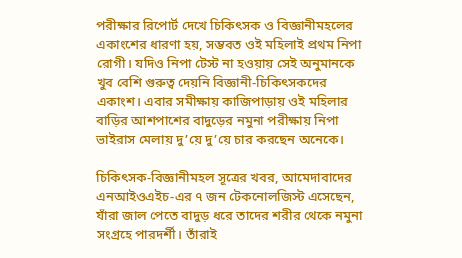পরীক্ষার রিপোর্ট দেখে চিকিৎসক ও বিজ্ঞানীমহলের একাংশের ধারণা হয়, সম্ভবত ওই মহিলাই প্রথম নিপা রোগী। যদিও নিপা টেস্ট না হওয়ায় সেই অনুমানকে খুব বেশি গুরুত্ব দেয়নি বিজ্ঞানী-চিকিৎসকদের একাংশ। এবার সমীক্ষায় কাজিপাড়ায় ওই মহিলার বাড়ির আশপাশের বাদুড়ের নমুনা পরীক্ষায় নিপা ভাইরাস মেলায় দু’য়ে দু’য়ে চার করছেন অনেকে।

চিকিৎসক-বিজ্ঞানীমহল সূত্রের খবর, আমেদাবাদের এনআইওএইচ-এর ৭ জন টেকনোলজিস্ট এসেছেন, যাঁরা জাল পেতে বাদুড় ধরে তাদের শরীর থেকে নমুনা সংগ্রহে পারদর্শী। তাঁরাই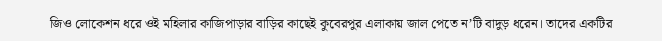জিও লোকেশন ধরে ওই মহিলার কাজিপাড়ার বাড়ির কাছেই কুবেরপুর এলাকায় জাল পেতে ন’টি বাদুড় ধরেন। তাদের একটির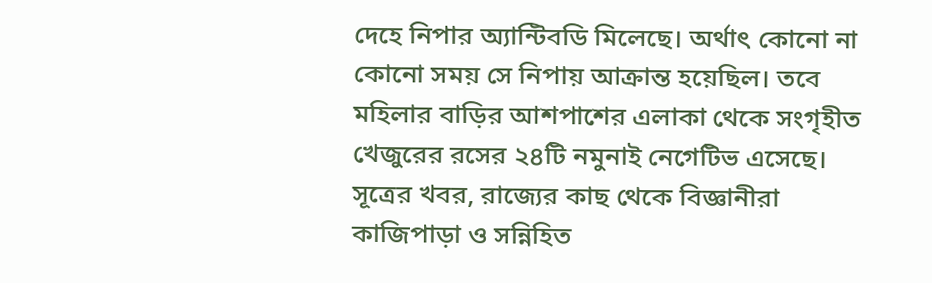দেহে নিপার অ্যান্টিবডি মিলেছে। অর্থাৎ কোনো না কোনো সময় সে নিপায় আক্রান্ত হয়েছিল। তবে মহিলার বাড়ির আশপাশের এলাকা থেকে সংগৃহীত খেজুরের রসের ২৪টি নমুনাই নেগেটিভ এসেছে। সূত্রের খবর, রাজ্যের কাছ থেকে বিজ্ঞানীরা কাজিপাড়া ও সন্নিহিত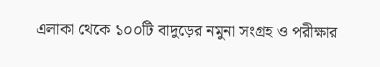এলাকা থেকে ১০০টি বাদুড়ের নমুনা সংগ্রহ ও পরীক্ষার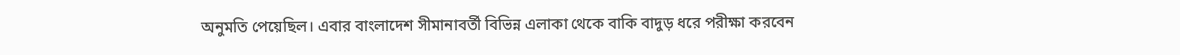অনুমতি পেয়েছিল। এবার বাংলাদেশ সীমানাবর্তী বিভিন্ন এলাকা থেকে বাকি বাদুড় ধরে পরীক্ষা করবেন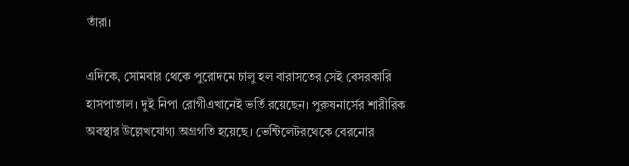তাঁরা।

এদিকে, সোমবার থেকে পুরোদমে চালু হল বারাসতের সেই বেসরকারি হাসপাতাল। দুই নিপা রোগীএখানেই ভর্তি রয়েছেন। পুরুষনার্সের শারীরিক অবস্থার উল্লেখযোগ্য অগ্রগতি হয়েছে। ভেন্টিলেটরথেকে বেরনোর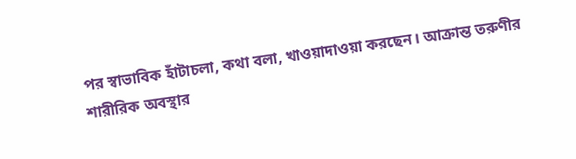পর স্বাভাবিক হাঁটাচলা, কথা বলা, খাওয়াদাওয়া করছেন। আক্রান্ত তরুণীর শারীরিক অবস্থার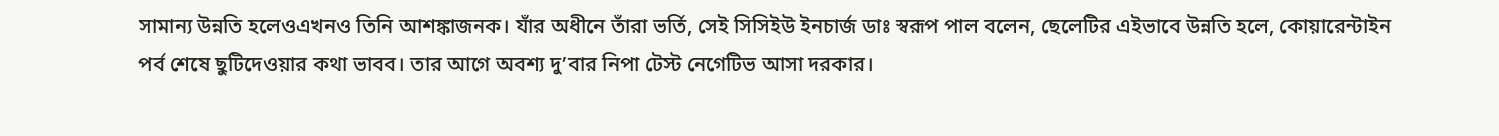সামান্য উন্নতি হলেওএখনও তিনি আশঙ্কাজনক। যাঁর অধীনে তাঁরা ভর্তি, সেই সিসিইউ ইনচার্জ ডাঃ স্বরূপ পাল বলেন, ছেলেটির এইভাবে উন্নতি হলে, কোয়ারেন্টাইন পর্ব শেষে ছুটিদেওয়ার কথা ভাবব। তার আগে অবশ্য দু’বার নিপা টেস্ট নেগেটিভ আসা দরকার।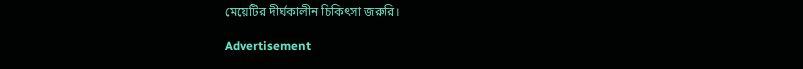মেয়েটির দীর্ঘকালীন চিকিৎসা জরুরি।

Advertisement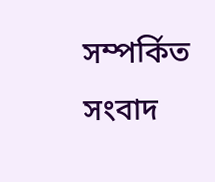সম্পর্কিত সংবাদ